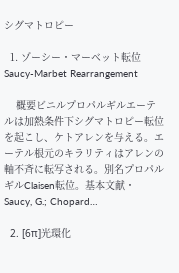シグマトロピー

  1. ゾーシー・マーベット転位 Saucy-Marbet Rearrangement

    概要ビニルプロパルギルエーテルは加熱条件下シグマトロピー転位を起こし、ケトアレンを与える。エーテル根元のキラリティはアレンの軸不斉に転写される。別名プロパルギルClaisen転位。基本文献・ Saucy, G.; Chopard…

  2. [6π]光環化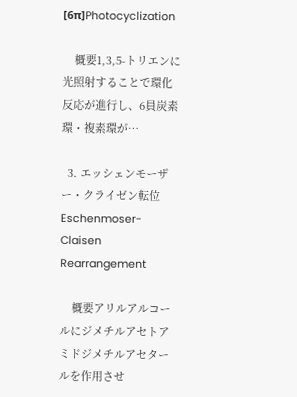[6π]Photocyclization

    概要1,3,5-トリエンに光照射することで環化反応が進行し、6員炭素環・複素環が…

  3. エッシェンモーザー・クライゼン転位 Eschenmoser-Claisen Rearrangement

    概要アリルアルコールにジメチルアセトアミドジメチルアセタールを作用させ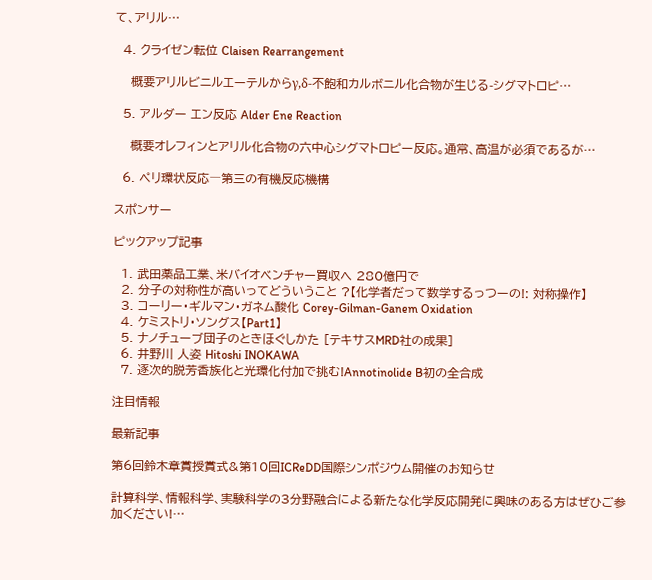て、アリル…

  4. クライゼン転位 Claisen Rearrangement

    概要アリルビニルエーテルからγ,δ-不飽和カルボニル化合物が生じる-シグマトロピ…

  5. アルダー エン反応 Alder Ene Reaction

    概要オレフィンとアリル化合物の六中心シグマトロピー反応。通常、高温が必須であるが…

  6. ペリ環状反応―第三の有機反応機構

スポンサー

ピックアップ記事

  1. 武田薬品工業、米バイオベンチャー買収へ 280億円で
  2. 分子の対称性が高いってどういうこと ?【化学者だって数学するっつーの!: 対称操作】
  3. コーリー・ギルマン・ガネム酸化 Corey-Gilman-Ganem Oxidation
  4. ケミストリ・ソングス【Part1】
  5. ナノチューブ団子のときほぐしかた [テキサスMRD社の成果]
  6. 井野川 人姿 Hitoshi INOKAWA
  7. 逐次的脱芳香族化と光環化付加で挑む!Annotinolide B初の全合成

注目情報

最新記事

第6回鈴木章賞授賞式&第10回ICReDD国際シンポジウム開催のお知らせ

計算科学、情報科学、実験科学の3分野融合による新たな化学反応開発に興味のある方はぜひご参加ください!…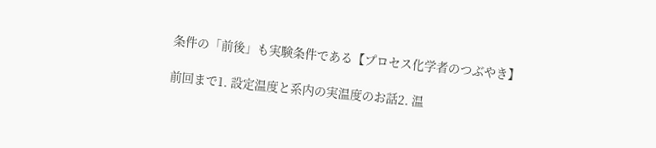条件の「前後」も実験条件である【プロセス化学者のつぶやき】

前回まで1. 設定温度と系内の実温度のお話2. 温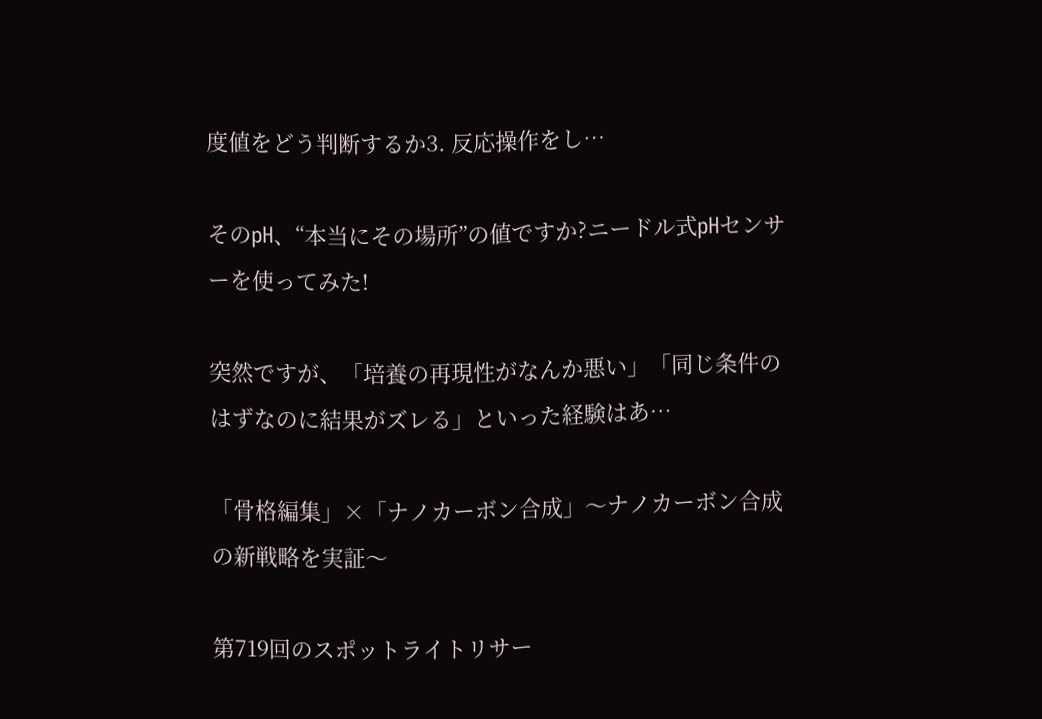度値をどう判断するか3. 反応操作をし…

そのpH、“本当にその場所”の値ですか?ニードル式pHセンサーを使ってみた!

突然ですが、「培養の再現性がなんか悪い」「同じ条件のはずなのに結果がズレる」といった経験はあ…

「骨格編集」×「ナノカーボン合成」〜ナノカーボン合成の新戦略を実証〜

第719回のスポットライトリサー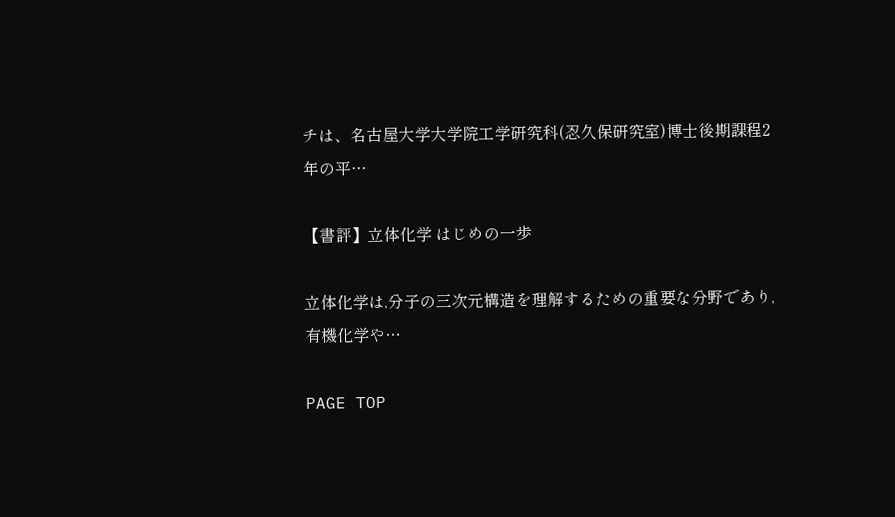チは、名古屋大学大学院工学研究科(忍久保研究室)博士後期課程2年の平…

【書評】立体化学 はじめの一歩

立体化学は,分子の三次元構造を理解するための重要な分野であり,有機化学や…

PAGE TOP